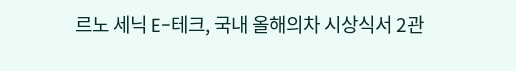르노 세닉 E-테크, 국내 올해의차 시상식서 2관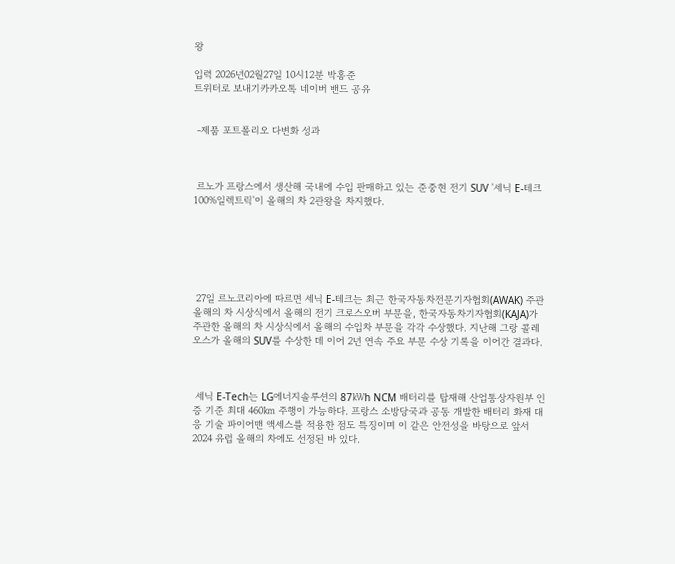왕

입력 2026년02월27일 10시12분 박홍준
트위터로 보내기카카오톡 네이버 밴드 공유


 -제품 포트폴리오 다변화 성과



 르노가 프랑스에서 생산해 국내에 수입 판매하고 있는 준중현 전기 SUV '세닉 E-테크 100%일렉트릭'이 올해의 차 2관왕을 차지했다.






 27일 르노코리아에 따르면 세닉 E-테크는 최근 한국자동차전문기자협회(AWAK) 주관 올해의 차 시상식에서 올해의 전기 크로스오버 부문을, 한국자동차기자협회(KAJA)가 주관한 올해의 차 시상식에서 올해의 수입차 부문을 각각 수상했다. 지난해 그랑 콜레오스가 올해의 SUV를 수상한 데 이어 2년 연속 주요 부문 수상 기록을 이어간 결과다.



 세닉 E-Tech는 LG에너지솔루션의 87㎾h NCM 배터리를 탑재해 산업통상자원부 인증 기준 최대 460㎞ 주행이 가능하다. 프랑스 소방당국과 공동 개발한 배터리 화재 대응 기술 파이어맨 액세스를 적용한 점도 특징이며 이 같은 안전성을 바탕으로 앞서 2024 유럽 올해의 차에도 선정된 바 있다.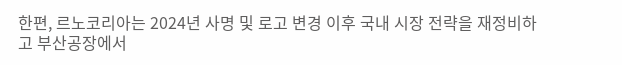한편, 르노코리아는 2024년 사명 및 로고 변경 이후 국내 시장 전략을 재정비하고 부산공장에서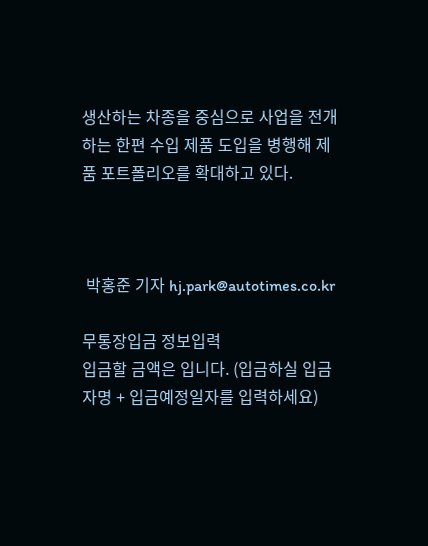생산하는 차종을 중심으로 사업을 전개하는 한편 수입 제품 도입을 병행해 제품 포트폴리오를 확대하고 있다.



 박홍준 기자 hj.park@autotimes.co.kr

무통장입금 정보입력
입금할 금액은 입니다. (입금하실 입금자명 + 입금예정일자를 입력하세요)